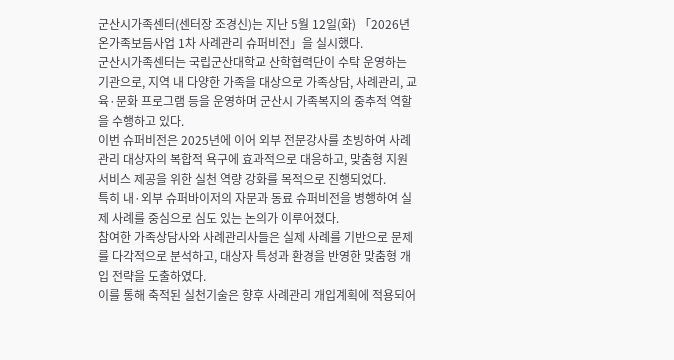군산시가족센터(센터장 조경신)는 지난 5월 12일(화) 「2026년 온가족보듬사업 1차 사례관리 슈퍼비전」을 실시했다.
군산시가족센터는 국립군산대학교 산학협력단이 수탁 운영하는 기관으로, 지역 내 다양한 가족을 대상으로 가족상담, 사례관리, 교육·문화 프로그램 등을 운영하며 군산시 가족복지의 중추적 역할을 수행하고 있다.
이번 슈퍼비전은 2025년에 이어 외부 전문강사를 초빙하여 사례관리 대상자의 복합적 욕구에 효과적으로 대응하고, 맞춤형 지원서비스 제공을 위한 실천 역량 강화를 목적으로 진행되었다.
특히 내·외부 슈퍼바이저의 자문과 동료 슈퍼비전을 병행하여 실제 사례를 중심으로 심도 있는 논의가 이루어졌다.
참여한 가족상담사와 사례관리사들은 실제 사례를 기반으로 문제를 다각적으로 분석하고, 대상자 특성과 환경을 반영한 맞춤형 개입 전략을 도출하였다.
이를 통해 축적된 실천기술은 향후 사례관리 개입계획에 적용되어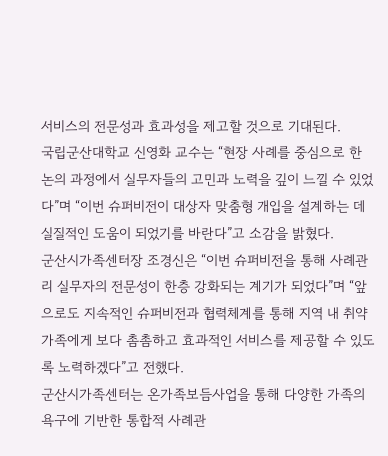서비스의 전문성과 효과성을 제고할 것으로 기대된다.
국립군산대학교 신영화 교수는 “현장 사례를 중심으로 한 논의 과정에서 실무자들의 고민과 노력을 깊이 느낄 수 있었다”며 “이번 슈퍼비전이 대상자 맞춤형 개입을 설계하는 데 실질적인 도움이 되었기를 바란다”고 소감을 밝혔다.
군산시가족센터장 조경신은 “이번 슈퍼비전을 통해 사례관리 실무자의 전문성이 한층 강화되는 계기가 되었다”며 “앞으로도 지속적인 슈퍼비전과 협력체계를 통해 지역 내 취약가족에게 보다 촘촘하고 효과적인 서비스를 제공할 수 있도록 노력하겠다”고 전했다.
군산시가족센터는 온가족보듬사업을 통해 다양한 가족의 욕구에 기반한 통합적 사례관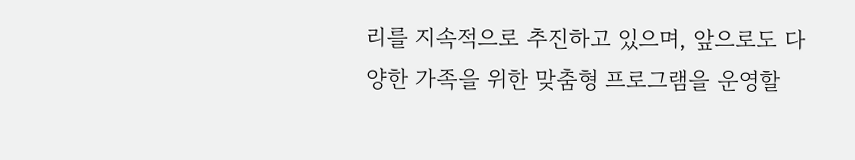리를 지속적으로 추진하고 있으며, 앞으로도 다양한 가족을 위한 맞춤형 프로그램을 운영할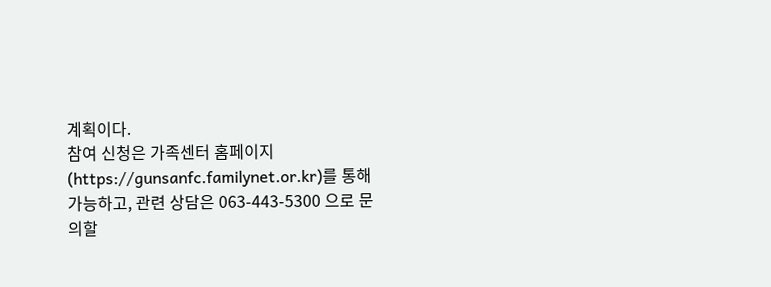계획이다.
참여 신청은 가족센터 홈페이지(https://gunsanfc.familynet.or.kr)를 통해 가능하고, 관련 상담은 063-443-5300 으로 문의할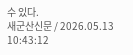수 있다.
새군산신문 / 2026.05.13 10:43:12